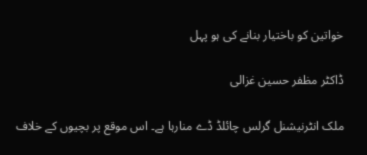خواتین کو باختیار بنانے کی ہو پہل

ڈاکٹر مظفر حسین غزالی

ملک انٹرنیشنل گرلس چائلڈ ڈے منارہا ہے۔ اس موقع پر بچیوں کے خلاف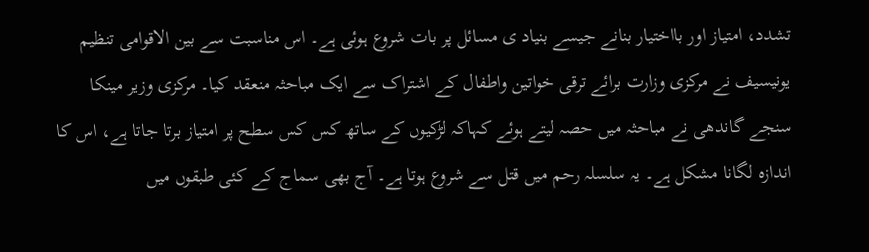تشدد، امتیاز اور بااختیار بنانے جیسے بنیاد ی مسائل پر بات شروع ہوئی ہے۔ اس مناسبت سے بین الاقوامی تنظیم یونیسیف نے مرکزی وزارت برائے ترقی خواتین واطفال کے اشتراک سے ایک مباحثہ منعقد کیا۔ مرکزی وزیر مینکا سنجے گاندھی نے مباحثہ میں حصہ لیتے ہوئے کہاکہ لڑکیوں کے ساتھ کس کس سطح پر امتیاز برتا جاتا ہے، اس کا اندازہ لگانا مشکل ہے۔ یہ سلسلہ رحم میں قتل سے شروع ہوتا ہے۔ آج بھی سماج کے کئی طبقوں میں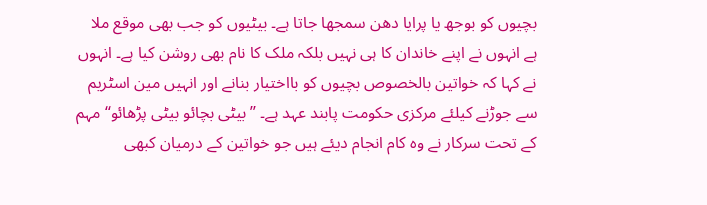بچیوں کو بوجھ یا پرایا دھن سمجھا جاتا ہے۔ بیٹیوں کو جب بھی موقع ملا ہے انہوں نے اپنے خاندان کا ہی نہیں بلکہ ملک کا نام بھی روشن کیا ہے۔ انہوں نے کہا کہ خواتین بالخصوص بچیوں کو بااختیار بنانے اور انہیں مین اسٹریم سے جوڑنے کیلئے مرکزی حکومت پابند عہد ہے۔ ’’بیٹی بچائو بیٹی پڑھائو‘‘ مہم کے تحت سرکار نے وہ کام انجام دیئے ہیں جو خواتین کے درمیان کبھی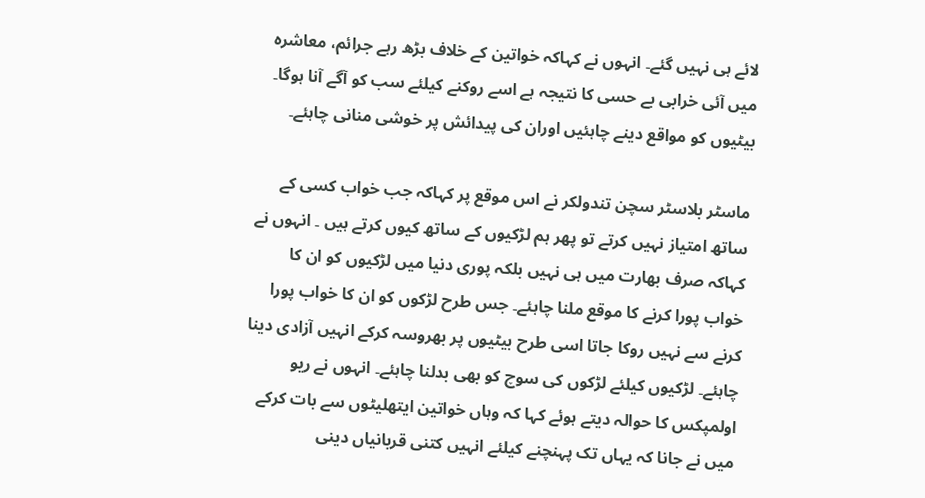لائے ہی نہیں گئے۔ انہوں نے کہاکہ خواتین کے خلاف بڑھ رہے جرائم، معاشرہ میں آئی خرابی بے حسی کا نتیجہ ہے اسے روکنے کیلئے سب کو آگے آنا ہوگا۔ بیٹیوں کو مواقع دینے چاہئیں اوران کی پیدائش پر خوشی منانی چاہئے۔

ماسٹر بلاسٹر سچن تندولکر نے اس موقع پر کہاکہ جب خواب کسی کے ساتھ امتیاز نہیں کرتے تو پھر ہم لڑکیوں کے ساتھ کیوں کرتے ہیں ۔ انہوں نے کہاکہ صرف بھارت میں ہی نہیں بلکہ پوری دنیا میں لڑکیوں کو ان کا خواب پورا کرنے کا موقع ملنا چاہئے۔ جس طرح لڑکوں کو ان کا خواب پورا کرنے سے نہیں روکا جاتا اسی طرح بیٹیوں پر بھروسہ کرکے انہیں آزادی دینا چاہئے۔ لڑکیوں کیلئے لڑکوں کی سوچ کو بھی بدلنا چاہئے۔ انہوں نے ریو اولمپکس کا حوالہ دیتے ہوئے کہا کہ وہاں خواتین ایتھلیٹوں سے بات کرکے میں نے جانا کہ یہاں تک پہنچنے کیلئے انہیں کتنی قربانیاں دینی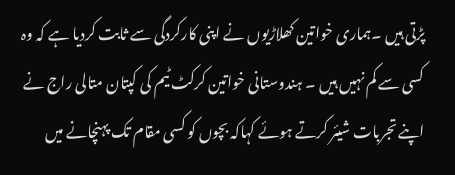پڑتی ہیں ۔ہماری خواتین کھلاڑیوں نے اپنی کارکردگی سے ثابت کردیا ہے کہ وہ کسی سے کم نہیں ہیں ۔ ہندوستانی خواتین کرکٹ ٹیم کی کپتان متالی راج نے اپنے تجربات شیئر کرتے ہوئے کہاکہ بچوں کو کسی مقام تک پہنچانے میں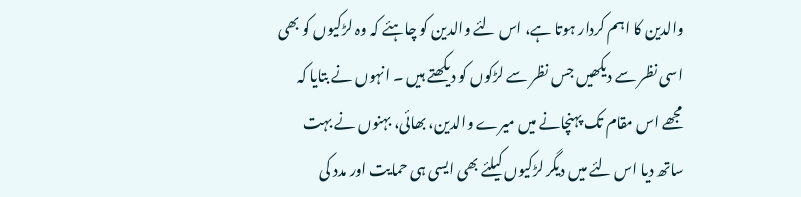والدین کا اہم کردار ہوتا ہے، اس لئے والدین کو چاہئے کہ وہ لڑکیوں کو بھی اسی نظر سے دیکھیں جس نظر سے لڑکوں کو دیکھتے ہیں ۔ انہوں نے بتایا کہ مجھے اس مقام تک پہنچانے میں میرے والدین، بھائی، بہنوں نے بہت ساتھ دیا اس لئے میں دیگر لڑکیوں کیلئے بھی ایسی ہی حمایت اور مدد کی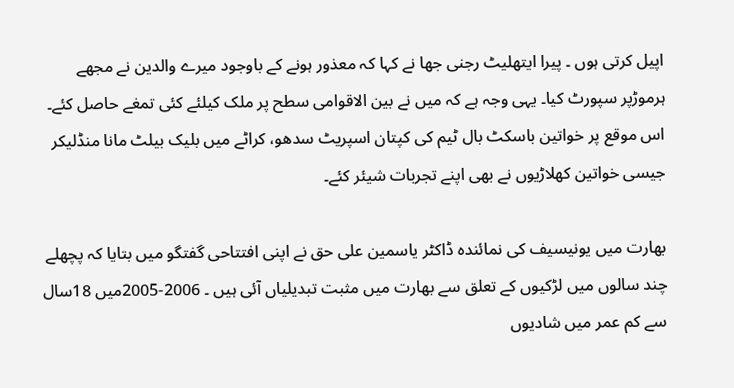اپیل کرتی ہوں ۔ پیرا ایتھلیٹ رجنی جھا نے کہا کہ معذور ہونے کے باوجود میرے والدین نے مجھے ہرموڑپر سپورٹ کیا۔ یہی وجہ ہے کہ میں نے بین الاقوامی سطح پر ملک کیلئے کئی تمغے حاصل کئے۔ اس موقع پر خواتین باسکٹ بال ٹیم کی کپتان اسپریٹ سدھو، کراٹے میں بلیک بیلٹ مانا منڈلیکر جیسی خواتین کھلاڑیوں نے بھی اپنے تجربات شیئر کئے۔

بھارت میں یونیسیف کی نمائندہ ڈاکٹر یاسمین علی حق نے اپنی افتتاحی گفتگو میں بتایا کہ پچھلے چند سالوں میں لڑکیوں کے تعلق سے بھارت میں مثبت تبدیلیاں آئی ہیں ۔ 2006-2005میں 18سال سے کم عمر میں شادیوں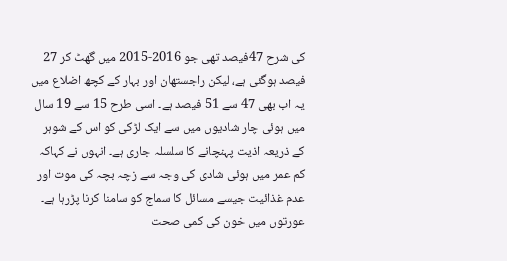کی شرح 47فیصد تھی جو 2016-2015 میں گھٹ کر 27 فیصد ہوگئی ہے، لیکن راجستھان اور بہار کے کچھ اضلاع میں یہ اب بھی 47 سے 51 فیصد ہے۔ اسی طرح 15 سے 19 سال میں ہوئی چار شادیوں میں سے ایک لڑکی کو اس کے شوہر کے ذریعہ اذیت پہنچانے کا سلسلہ جاری ہے۔ انہوں نے کہاکہ کم عمر میں ہوئی شادی کی وجہ سے زچہ بچہ کی موت اور عدم غذائیت جیسے مسائل کا سماج کو سامنا کرنا پڑرہا ہے۔ عورتوں میں خون کی کمی صحت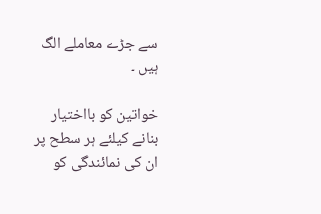سے جڑے معاملے الگ ہیں ۔

خواتین کو بااختیار بنانے کیلئے ہر سطح پر ان کی نمائندگی کو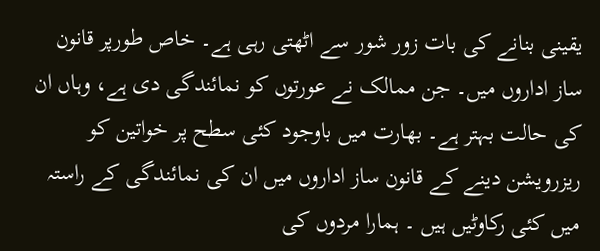یقینی بنانے کی بات زور شور سے اٹھتی رہی ہے۔ خاص طورپر قانون ساز اداروں میں۔ جن ممالک نے عورتوں کو نمائندگی دی ہے، وہاں ان کی حالت بہتر ہے۔ بھارت میں باوجود کئی سطح پر خواتین کو ریزرویشن دینے کے قانون ساز اداروں میں ان کی نمائندگی کے راستہ میں کئی رکاوٹیں ہیں ۔ ہمارا مردوں کی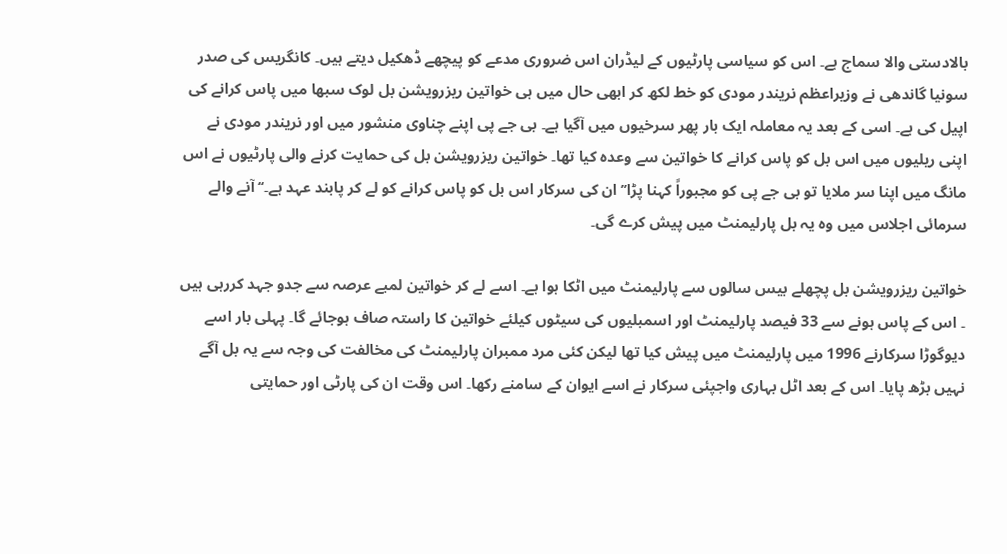بالادستی والا سماج ہے۔ اس کو سیاسی پارٹیوں کے لیڈران اس ضروری مدعے کو پیچھے ڈھکیل دیتے ہیں۔ کانگریس کی صدر سونیا گاندھی نے وزیراعظم نریندر مودی کو خط لکھ کر ابھی حال میں ہی خواتین ریزرویشن بل لوک سبھا میں پاس کرانے کی اپیل کی ہے۔ اسی کے بعد یہ معاملہ ایک بار پھر سرخیوں میں آگیا ہے۔ بی جے پی اپنے چناوی منشور میں اور نریندر مودی نے اپنی ریلیوں میں اس بل کو پاس کرانے کا خواتین سے وعدہ کیا تھا۔ خواتین ریزرویشن بل کی حمایت کرنے والی پارٹیوں نے اس مانگ میں اپنا سر ملایا تو بی جے پی کو مجبوراً کہنا پڑا’’ ان کی سرکار اس بل کو پاس کرانے کو لے کر پابند عہد ہے۔‘‘ آنے والے سرمائی اجلاس میں وہ یہ بل پارلیمنٹ میں پیش کرے گی۔

خواتین ریزرویشن بل پچھلے بیس سالوں سے پارلیمنٹ میں اٹکا ہوا ہے۔ اسے لے کر خواتین لمبے عرصہ سے جدو جہد کررہی ہیں ۔ اس کے پاس ہونے سے 33 فیصد پارلیمنٹ اور اسمبلیوں کی سیٹوں کیلئے خواتین کا راستہ صاف ہوجائے گا۔ پہلی بار اسے دیوگوڑا سرکارنے 1996 میں پارلیمنٹ میں پیش کیا تھا لیکن کئی مرد ممبران پارلیمنٹ کی مخالفت کی وجہ سے یہ بل آگے نہیں بڑھ پایا۔ اس کے بعد اٹل بہاری واجپئی سرکار نے اسے ایوان کے سامنے رکھا۔ اس وقت ان کی پارٹی اور حمایتی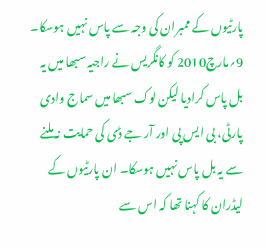پارٹیوں کے ممبران کی وجہ سے پاس نہیں ہوسکا۔ 9؍مارچ2010 کو کانگریس نے راجیہ سبھا میں یہ بل پاس کرادیا لیکن لوک سبھا میں سماج وادی پارٹی، بی ایس پی اور آر جے ڈی کی حمایت نہ ملنے سے یہ بل پاس نہیں ہوسکا۔ ان پارٹیوں کے لیڈران کا کہنا تھا کہ اس سے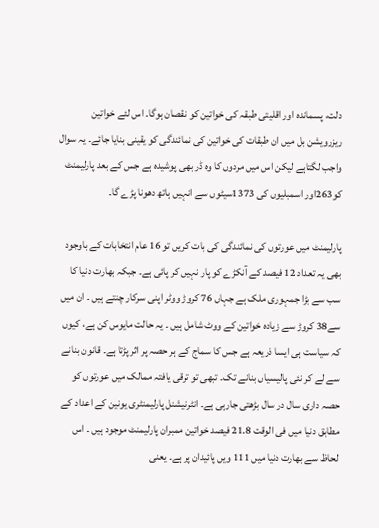دلت، پسماندہ اور اقلیتی طبقہ کی خواتین کو نقصان ہوگا۔ اس لئے خواتین ریزرویشن بل میں ان طبقات کی خواتین کی نمائندگی کو یقینی بنایا جائے۔ یہ سوال واجب لگتاہے لیکن اس میں مردوں کا وہ ڈر بھی پوشیدہ ہے جس کے بعد پارلیمنٹ کو263اور اسمبلیوں کی 1373سیٹوں سے انہیں ہاتھ دھونا پڑے گا۔

پارلیمنٹ میں عورتوں کی نمائندگی کی بات کریں تو 16 عام انتخابات کے باوجود بھی یہ تعداد 12 فیصد کے آنکڑے کو پار نہیں کر پائی ہے۔ جبکہ بھارت دنیا کا سب سے بڑا جمہوری ملک ہے جہاں 76 کروڑ ووٹر اپنی سرکار چنتے ہیں ۔ ان میں سے38 کروڑ سے زیادہ خواتین کے ووٹ شامل ہیں ۔ یہ حالت مایوس کن ہے، کیوں کہ سیاست ہی ایسا ذریعہ ہے جس کا سماج کے ہر حصہ پر اثر پڑتا ہے۔ قانون بنانے سے لے کر نئی پالیسیاں بنانے تک۔ تبھی تو ترقی یافتہ ممالک میں عورتوں کو حصہ داری سال در سال بڑھتی جارہی ہے۔ انٹرنیشنل پارلیمنٹری یونین کے اعداد کے مطابق دنیا میں فی الوقت 21.8 فیصد خواتین ممبران پارلیمنٹ موجود ہیں ۔ اس لحاظ سے بھارت دنیا میں 111 ویں پائیدان پر ہے۔ یعنی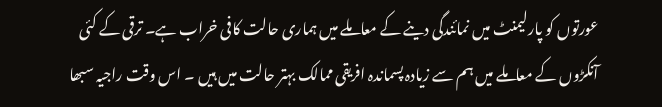عورتوں کو پارلیمنٹ میں نمائندگی دینے کے معاملے میں ہماری حالت کافی خراب ہے۔ ترقی کے کئی آنکڑوں کے معاملے میں ہم سے زیادہ پسماندہ افریقی ممالک بہتر حالت میں ہیں ۔ اس وقت راجیہ سبھا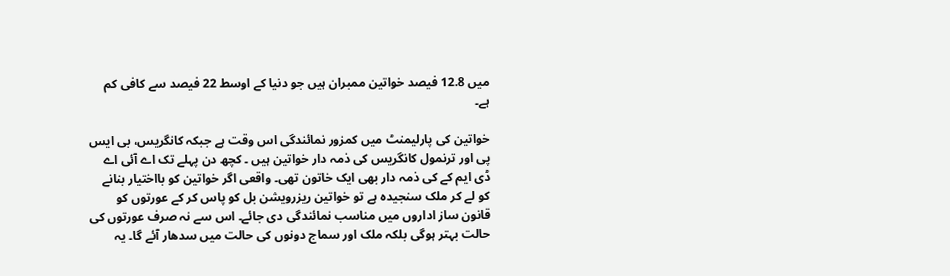میں 12.8 فیصد خواتین ممبران ہیں جو دنیا کے اوسط 22 فیصد سے کافی کم ہے۔

خواتین کی پارلیمنٹ میں کمزور نمائندگی اس وقت ہے جبکہ کانگریس، بی ایس پی اور ترنمول کانگریس کی ذمہ دار خواتین ہیں ۔ کچھ دن پہلے تک اے آئی اے ڈی ایم کے کی ذمہ دار بھی ایک خاتون تھی۔ واقعی اگر خواتین کو بااختیار بنانے کو لے کر ملک سنجیدہ ہے تو خواتین ریزرویشن بل کو پاس کر کے عورتوں کو قانون ساز اداروں میں مناسب نمائندگی دی جائے۔ اس سے نہ صرف عورتوں کی حالت بہتر ہوگی بلکہ ملک اور سماج دونوں کی حالت میں سدھار آئے گا۔ یہ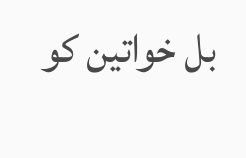بل خواتین کو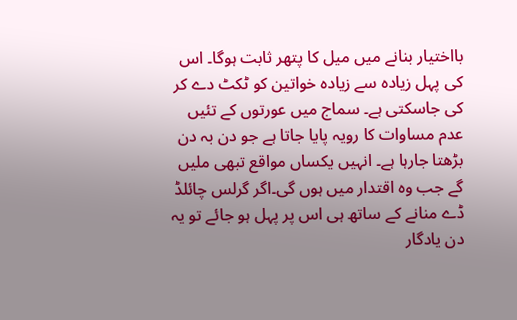بااختیار بنانے میں میل کا پتھر ثابت ہوگا۔ اس کی پہل زیادہ سے زیادہ خواتین کو ٹکٹ دے کر کی جاسکتی ہے۔ سماج میں عورتوں کے تئیں عدم مساوات کا رویہ پایا جاتا ہے جو دن بہ دن بڑھتا جارہا ہے۔ انہیں یکساں مواقع تبھی ملیں گے جب وہ اقتدار میں ہوں گی۔اگر گرلس چائلڈ ڈے منانے کے ساتھ ہی اس پر پہل ہو جائے تو یہ دن یادگار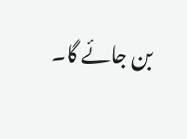بن جائے گا۔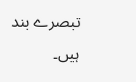تبصرے بند ہیں۔